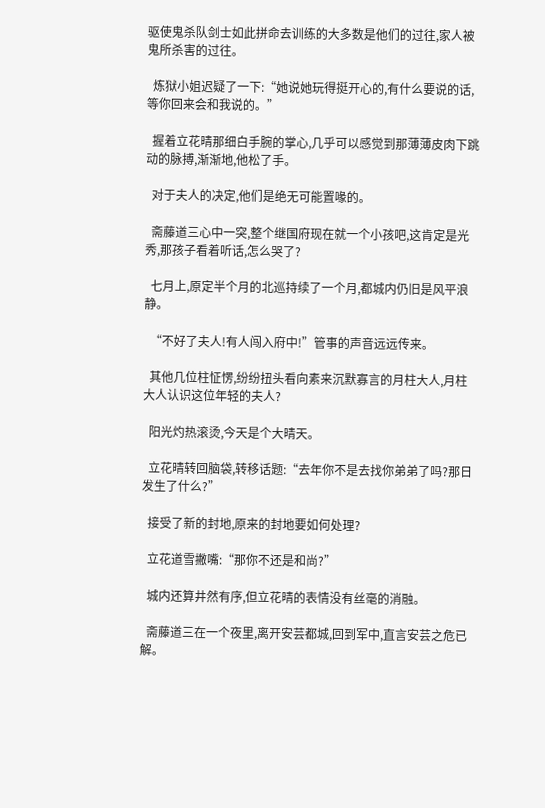驱使鬼杀队剑士如此拼命去训练的大多数是他们的过往,家人被鬼所杀害的过往。

  炼狱小姐迟疑了一下:“她说她玩得挺开心的,有什么要说的话,等你回来会和我说的。”

  握着立花晴那细白手腕的掌心,几乎可以感觉到那薄薄皮肉下跳动的脉搏,渐渐地,他松了手。

  对于夫人的决定,他们是绝无可能置喙的。

  斋藤道三心中一突,整个继国府现在就一个小孩吧,这肯定是光秀,那孩子看着听话,怎么哭了?

  七月上,原定半个月的北巡持续了一个月,都城内仍旧是风平浪静。

  “不好了夫人!有人闯入府中!”管事的声音远远传来。

  其他几位柱怔愣,纷纷扭头看向素来沉默寡言的月柱大人,月柱大人认识这位年轻的夫人?

  阳光灼热滚烫,今天是个大晴天。

  立花晴转回脑袋,转移话题:“去年你不是去找你弟弟了吗?那日发生了什么?”

  接受了新的封地,原来的封地要如何处理?

  立花道雪撇嘴:“那你不还是和尚?”

  城内还算井然有序,但立花晴的表情没有丝毫的消融。

  斋藤道三在一个夜里,离开安芸都城,回到军中,直言安芸之危已解。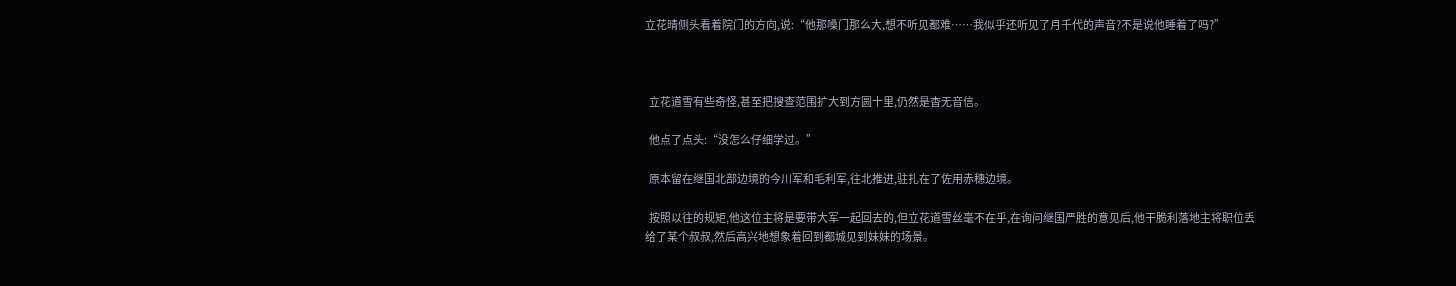立花晴侧头看着院门的方向,说:“他那嗓门那么大,想不听见都难……我似乎还听见了月千代的声音?不是说他睡着了吗?”



  立花道雪有些奇怪,甚至把搜查范围扩大到方圆十里,仍然是杳无音信。

  他点了点头:“没怎么仔细学过。”

  原本留在继国北部边境的今川军和毛利军,往北推进,驻扎在了佐用赤穗边境。

  按照以往的规矩,他这位主将是要带大军一起回去的,但立花道雪丝毫不在乎,在询问继国严胜的意见后,他干脆利落地主将职位丢给了某个叔叔,然后高兴地想象着回到都城见到妹妹的场景。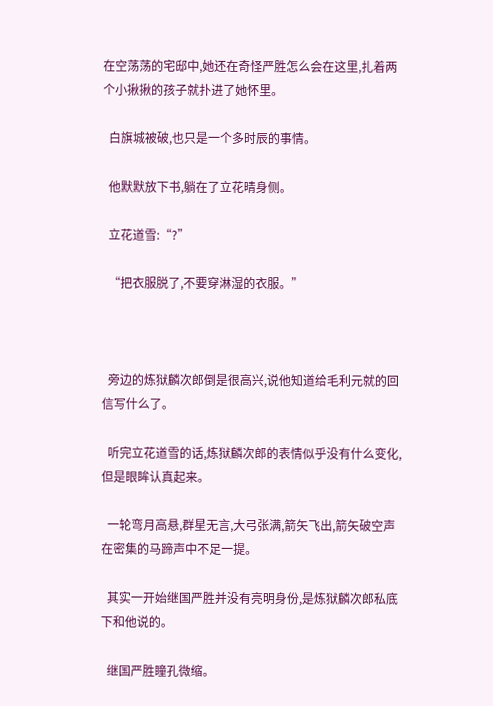在空荡荡的宅邸中,她还在奇怪严胜怎么会在这里,扎着两个小揪揪的孩子就扑进了她怀里。

  白旗城被破,也只是一个多时辰的事情。

  他默默放下书,躺在了立花晴身侧。

  立花道雪:“?”

  “把衣服脱了,不要穿淋湿的衣服。”



  旁边的炼狱麟次郎倒是很高兴,说他知道给毛利元就的回信写什么了。

  听完立花道雪的话,炼狱麟次郎的表情似乎没有什么变化,但是眼眸认真起来。

  一轮弯月高悬,群星无言,大弓张满,箭矢飞出,箭矢破空声在密集的马蹄声中不足一提。

  其实一开始继国严胜并没有亮明身份,是炼狱麟次郎私底下和他说的。

  继国严胜瞳孔微缩。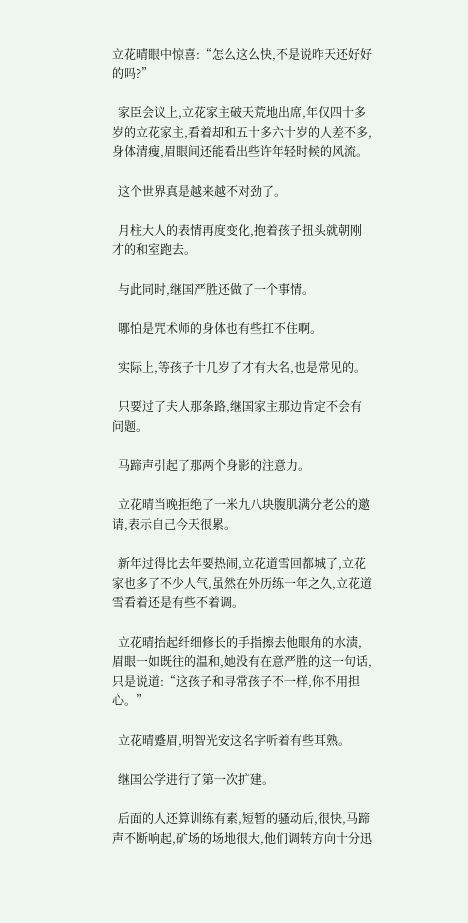立花晴眼中惊喜:“怎么这么快,不是说昨天还好好的吗?”

  家臣会议上,立花家主破天荒地出席,年仅四十多岁的立花家主,看着却和五十多六十岁的人差不多,身体清瘦,眉眼间还能看出些许年轻时候的风流。

  这个世界真是越来越不对劲了。

  月柱大人的表情再度变化,抱着孩子扭头就朝刚才的和室跑去。

  与此同时,继国严胜还做了一个事情。

  哪怕是咒术师的身体也有些扛不住啊。

  实际上,等孩子十几岁了才有大名,也是常见的。

  只要过了夫人那条路,继国家主那边肯定不会有问题。

  马蹄声引起了那两个身影的注意力。

  立花晴当晚拒绝了一米九八块腹肌满分老公的邀请,表示自己今天很累。

  新年过得比去年要热闹,立花道雪回都城了,立花家也多了不少人气,虽然在外历练一年之久,立花道雪看着还是有些不着调。

  立花晴抬起纤细修长的手指擦去他眼角的水渍,眉眼一如既往的温和,她没有在意严胜的这一句话,只是说道:“这孩子和寻常孩子不一样,你不用担心。”

  立花晴蹙眉,明智光安这名字听着有些耳熟。

  继国公学进行了第一次扩建。

  后面的人还算训练有素,短暂的骚动后,很快,马蹄声不断响起,矿场的场地很大,他们调转方向十分迅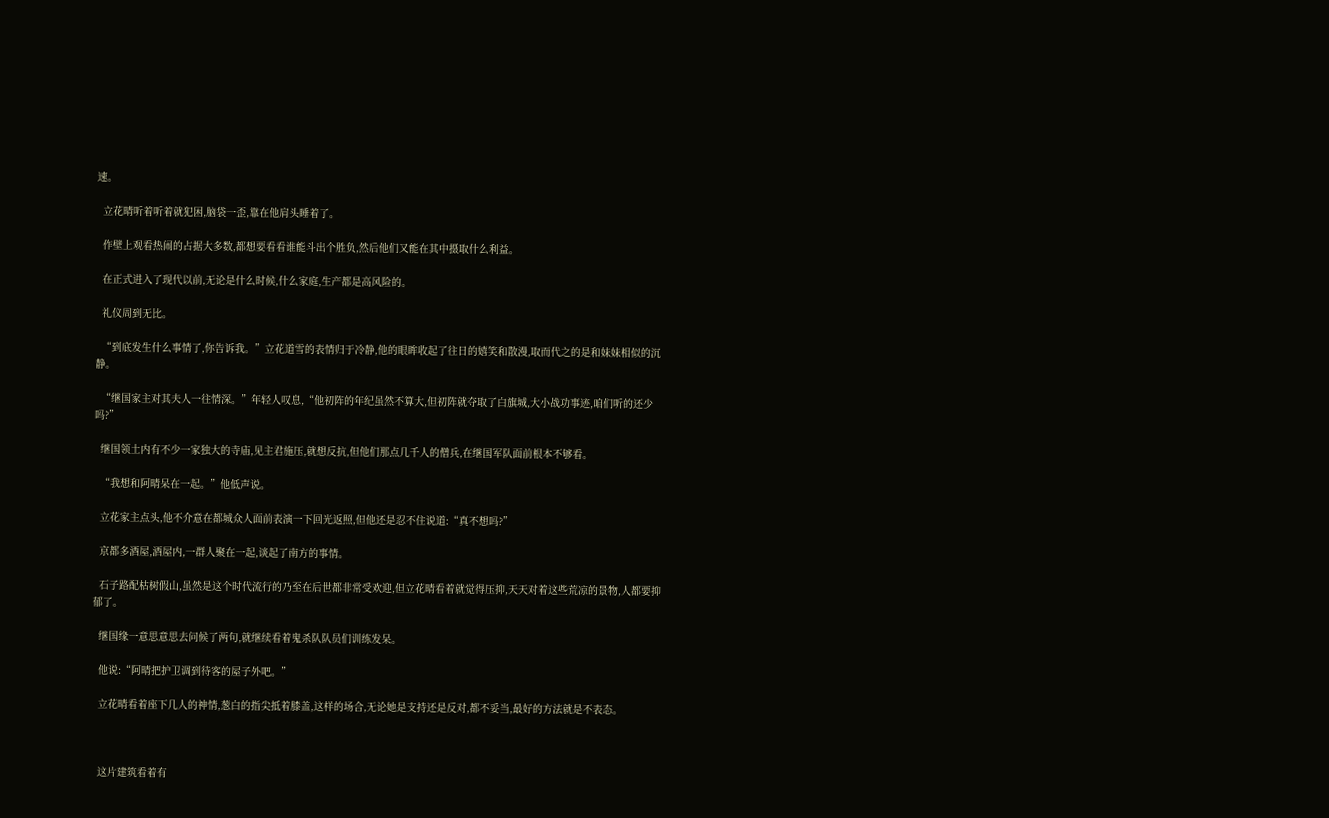速。

  立花晴听着听着就犯困,脑袋一歪,靠在他肩头睡着了。

  作壁上观看热闹的占据大多数,都想要看看谁能斗出个胜负,然后他们又能在其中摄取什么利益。

  在正式进入了现代以前,无论是什么时候,什么家庭,生产都是高风险的。

  礼仪周到无比。

  “到底发生什么事情了,你告诉我。”立花道雪的表情归于冷静,他的眼眸收起了往日的嬉笑和散漫,取而代之的是和妹妹相似的沉静。

  “继国家主对其夫人一往情深。”年轻人叹息,“他初阵的年纪虽然不算大,但初阵就夺取了白旗城,大小战功事迹,咱们听的还少吗?”

  继国领土内有不少一家独大的寺庙,见主君施压,就想反抗,但他们那点几千人的僧兵,在继国军队面前根本不够看。

  “我想和阿晴呆在一起。”他低声说。

  立花家主点头,他不介意在都城众人面前表演一下回光返照,但他还是忍不住说道:“真不想吗?”

  京都多酒屋,酒屋内,一群人聚在一起,谈起了南方的事情。

  石子路配枯树假山,虽然是这个时代流行的乃至在后世都非常受欢迎,但立花晴看着就觉得压抑,天天对着这些荒凉的景物,人都要抑郁了。

  继国缘一意思意思去问候了两句,就继续看着鬼杀队队员们训练发呆。

  他说:“阿晴把护卫调到待客的屋子外吧。”

  立花晴看着座下几人的神情,葱白的指尖抵着膝盖,这样的场合,无论她是支持还是反对,都不妥当,最好的方法就是不表态。



  这片建筑看着有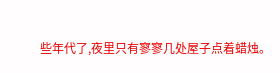些年代了,夜里只有寥寥几处屋子点着蜡烛。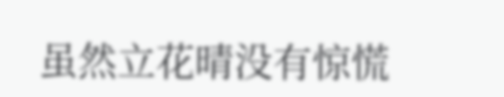虽然立花晴没有惊慌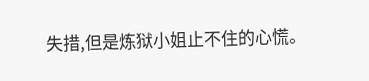失措,但是炼狱小姐止不住的心慌。